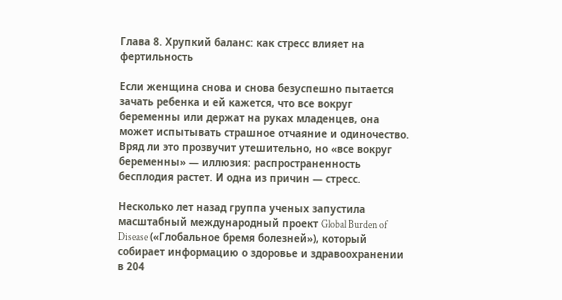Глава 8. Хрупкий баланс: как стресс влияет на фертильность

Если женщина снова и снова безуспешно пытается зачать ребенка и ей кажется, что все вокруг беременны или держат на руках младенцев, она может испытывать страшное отчаяние и одиночество. Вряд ли это прозвучит утешительно, но «все вокруг беременны» — иллюзия: распространенность бесплодия растет. И одна из причин — стресс.

Несколько лет назад группа ученых запустила масштабный международный проект Global Burden of Disease («Глобальное бремя болезней»), который собирает информацию о здоровье и здравоохранении в 204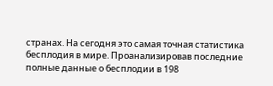странах. На сегодня это самая точная статистика бесплодия в мире. Проанализировав последние полные данные о бесплодии в 198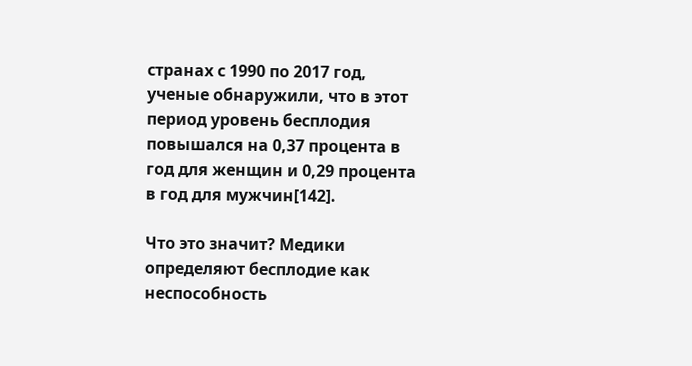странах с 1990 по 2017 год, ученые обнаружили, что в этот период уровень бесплодия повышался на 0,37 процента в год для женщин и 0,29 процента в год для мужчин[142].

Что это значит? Медики определяют бесплодие как неспособность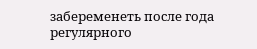забеременеть после года регулярного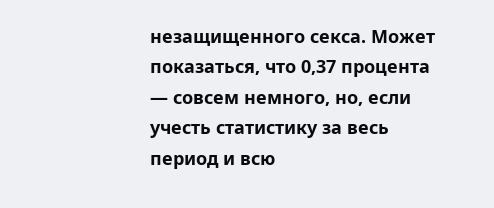незащищенного секса. Может показаться, что 0,37 процента — совсем немного, но, если учесть статистику за весь период и всю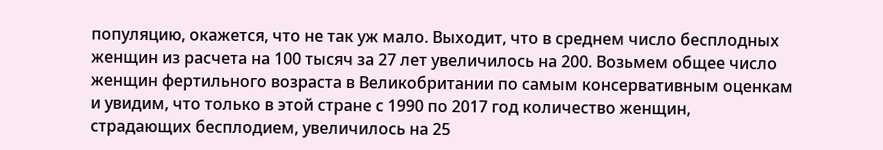популяцию, окажется, что не так уж мало. Выходит, что в среднем число бесплодных женщин из расчета на 100 тысяч за 27 лет увеличилось на 200. Возьмем общее число женщин фертильного возраста в Великобритании по самым консервативным оценкам и увидим, что только в этой стране с 1990 по 2017 год количество женщин, страдающих бесплодием, увеличилось на 25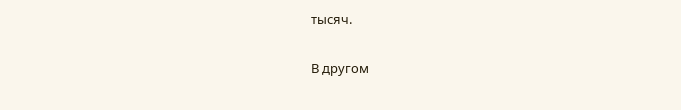тысяч.

В другом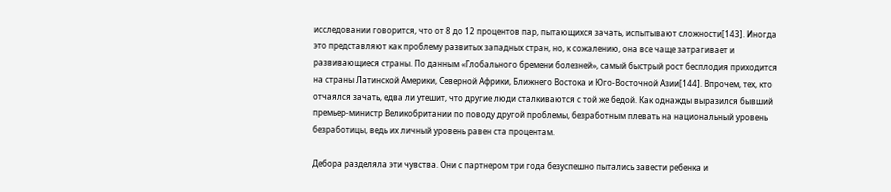исследовании говорится, что от 8 до 12 процентов пар, пытающихся зачать, испытывают сложности[143]. Иногда это представляют как проблему развитых западных стран, но, к сожалению, она все чаще затрагивает и развивающиеся страны. По данным «Глобального бремени болезней», самый быстрый рост бесплодия приходится на страны Латинской Америки, Северной Африки, Ближнего Востока и Юго-Восточной Азии[144]. Впрочем, тех, кто отчаялся зачать, едва ли утешит, что другие люди сталкиваются с той же бедой. Как однажды выразился бывший премьер-министр Великобритании по поводу другой проблемы, безработным плевать на национальный уровень безработицы, ведь их личный уровень равен ста процентам.

Дебора разделяла эти чувства. Они с партнером три года безуспешно пытались завести ребенка и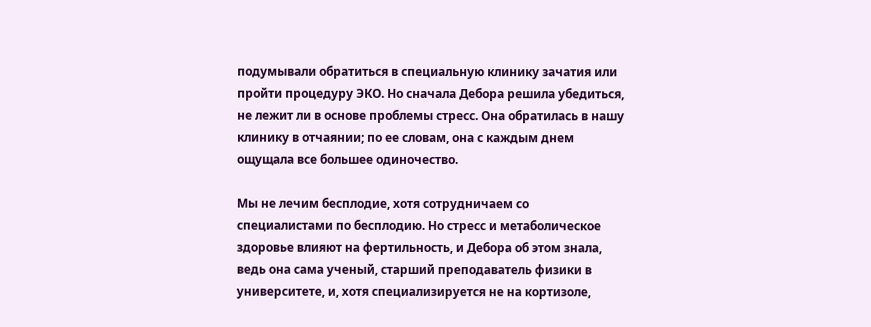подумывали обратиться в специальную клинику зачатия или пройти процедуру ЭКО. Но сначала Дебора решила убедиться, не лежит ли в основе проблемы стресс. Она обратилась в нашу клинику в отчаянии; по ее словам, она с каждым днем ощущала все большее одиночество.

Мы не лечим бесплодие, хотя сотрудничаем со специалистами по бесплодию. Но стресс и метаболическое здоровье влияют на фертильность, и Дебора об этом знала, ведь она сама ученый, старший преподаватель физики в университете, и, хотя специализируется не на кортизоле,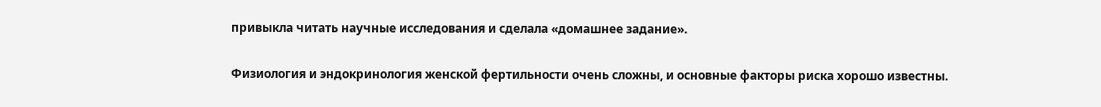привыкла читать научные исследования и сделала «домашнее задание».

Физиология и эндокринология женской фертильности очень сложны, и основные факторы риска хорошо известны.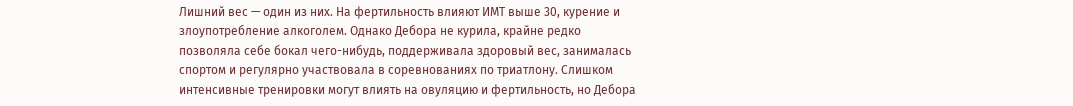Лишний вес — один из них. На фертильность влияют ИМТ выше 30, курение и злоупотребление алкоголем. Однако Дебора не курила, крайне редко позволяла себе бокал чего-нибудь, поддерживала здоровый вес, занималась спортом и регулярно участвовала в соревнованиях по триатлону. Слишком интенсивные тренировки могут влиять на овуляцию и фертильность, но Дебора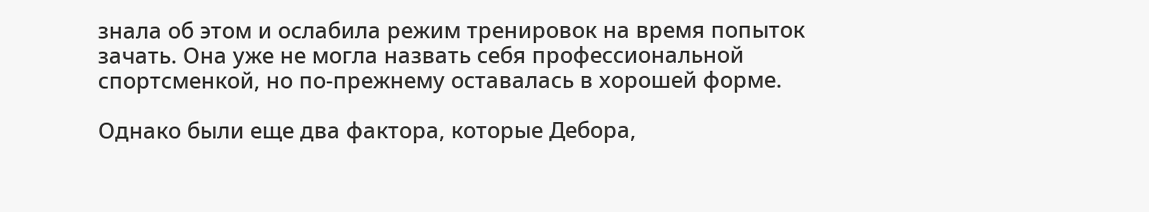знала об этом и ослабила режим тренировок на время попыток зачать. Она уже не могла назвать себя профессиональной спортсменкой, но по-прежнему оставалась в хорошей форме.

Однако были еще два фактора, которые Дебора,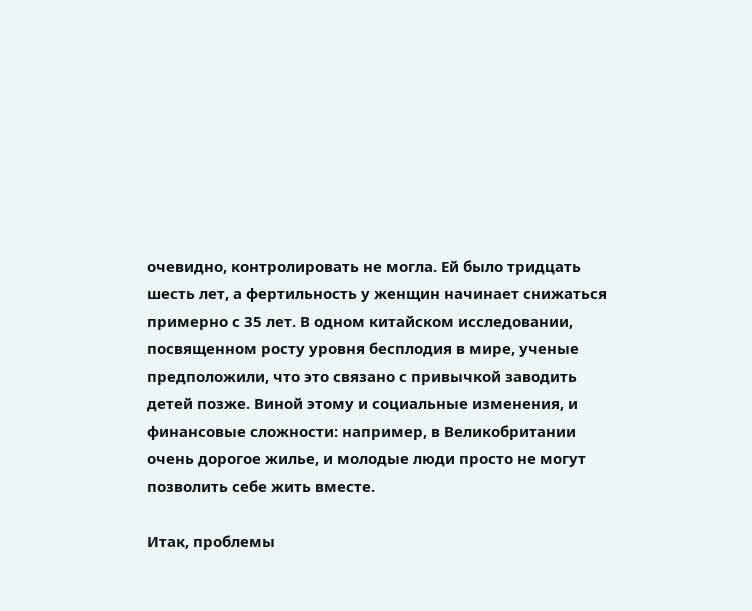очевидно, контролировать не могла. Ей было тридцать шесть лет, а фертильность у женщин начинает снижаться примерно с 35 лет. В одном китайском исследовании, посвященном росту уровня бесплодия в мире, ученые предположили, что это связано с привычкой заводить детей позже. Виной этому и социальные изменения, и финансовые сложности: например, в Великобритании очень дорогое жилье, и молодые люди просто не могут позволить себе жить вместе.

Итак, проблемы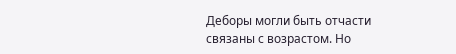Деборы могли быть отчасти связаны с возрастом. Но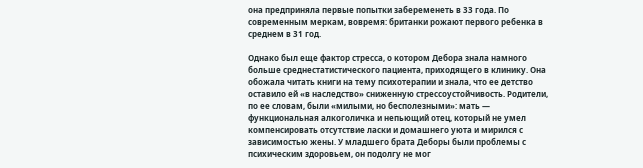она предприняла первые попытки забеременеть в 33 года. По современным меркам, вовремя: британки рожают первого ребенка в среднем в 31 год.

Однако был еще фактор стресса, о котором Дебора знала намного больше среднестатистического пациента, приходящего в клинику. Она обожала читать книги на тему психотерапии и знала, что ее детство оставило ей «в наследство» сниженную стрессоустойчивость. Родители, по ее словам, были «милыми, но бесполезными»: мать — функциональная алкоголичка и непьющий отец, который не умел компенсировать отсутствие ласки и домашнего уюта и мирился с зависимостью жены. У младшего брата Деборы были проблемы с психическим здоровьем, он подолгу не мог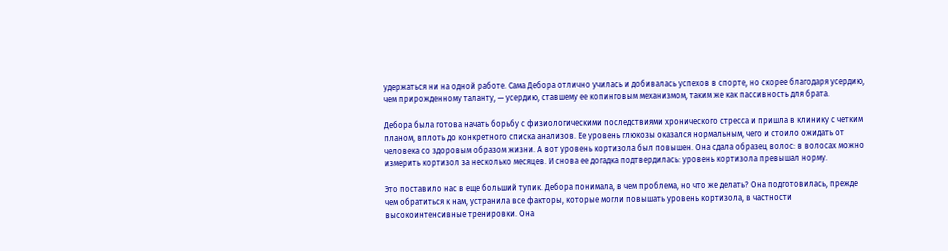удержаться ни на одной работе. Сама Дебора отлично училась и добивалась успехов в спорте, но скорее благодаря усердию, чем прирожденному таланту, — усердию, ставшему ее копинговым механизмом, таким же как пассивность для брата.

Дебора была готова начать борьбу с физиологическими последствиями хронического стресса и пришла в клинику с четким планом, вплоть до конкретного списка анализов. Ее уровень глюкозы оказался нормальным, чего и стоило ожидать от человека со здоровым образом жизни. А вот уровень кортизола был повышен. Она сдала образец волос: в волосах можно измерить кортизол за несколько месяцев. И снова ее догадка подтвердилась: уровень кортизола превышал норму.

Это поставило нас в еще больший тупик. Дебора понимала, в чем проблема, но что же делать? Она подготовилась, прежде чем обратиться к нам, устранила все факторы, которые могли повышать уровень кортизола, в частности высокоинтенсивные тренировки. Она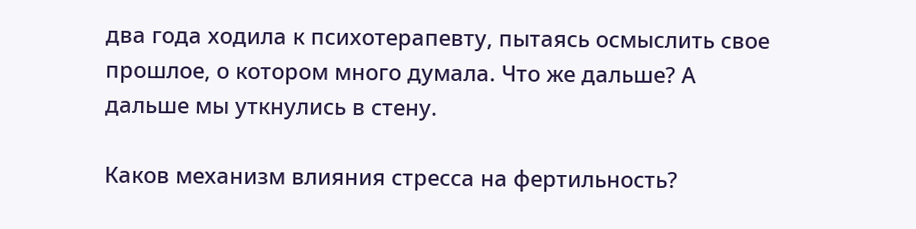два года ходила к психотерапевту, пытаясь осмыслить свое прошлое, о котором много думала. Что же дальше? А дальше мы уткнулись в стену.

Каков механизм влияния стресса на фертильность?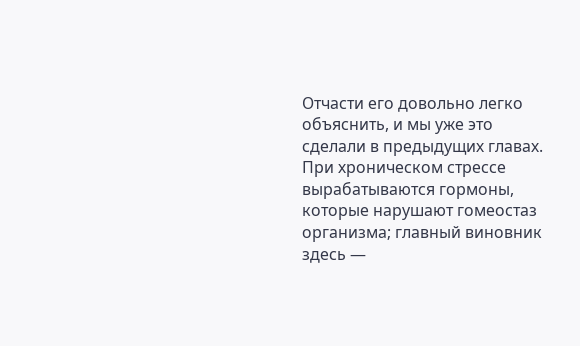Отчасти его довольно легко объяснить, и мы уже это сделали в предыдущих главах. При хроническом стрессе вырабатываются гормоны, которые нарушают гомеостаз организма; главный виновник здесь —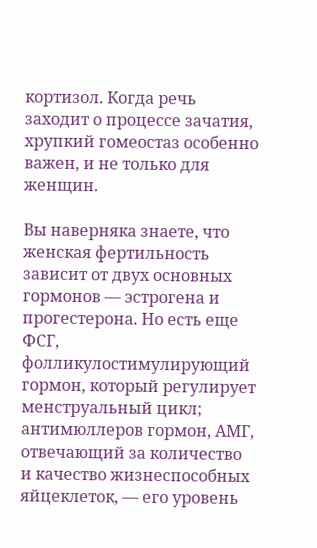кортизол. Когда речь заходит о процессе зачатия, хрупкий гомеостаз особенно важен, и не только для женщин.

Вы наверняка знаете, что женская фертильность зависит от двух основных гормонов — эстрогена и прогестерона. Но есть еще ФСГ, фолликулостимулирующий гормон, который регулирует менструальный цикл; антимюллеров гормон, АМГ, отвечающий за количество и качество жизнеспособных яйцеклеток, — его уровень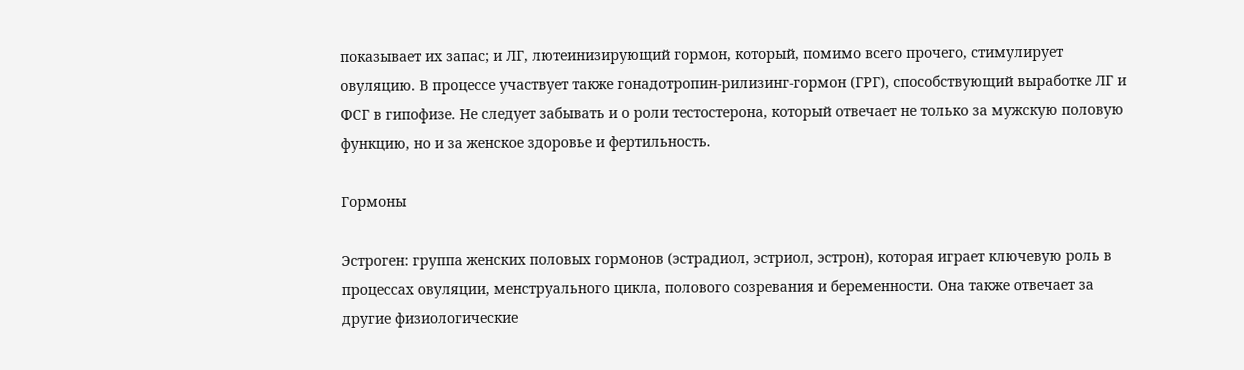показывает их запас; и ЛГ, лютеинизирующий гормон, который, помимо всего прочего, стимулирует овуляцию. В процессе участвует также гонадотропин-рилизинг-гормон (ГРГ), способствующий выработке ЛГ и ФСГ в гипофизе. Не следует забывать и о роли тестостерона, который отвечает не только за мужскую половую функцию, но и за женское здоровье и фертильность.

Гормоны

Эстроген: группа женских половых гормонов (эстрадиол, эстриол, эстрон), которая играет ключевую роль в процессах овуляции, менструального цикла, полового созревания и беременности. Она также отвечает за другие физиологические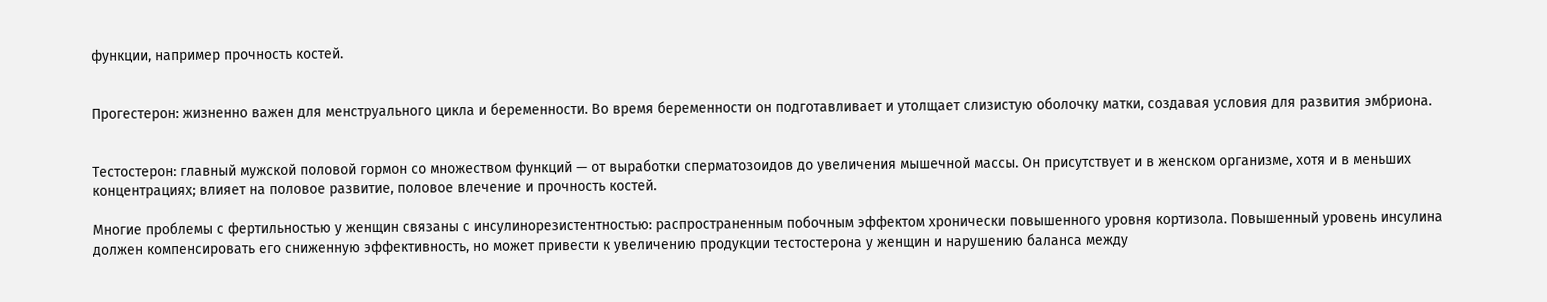функции, например прочность костей.


Прогестерон: жизненно важен для менструального цикла и беременности. Во время беременности он подготавливает и утолщает слизистую оболочку матки, создавая условия для развития эмбриона.


Тестостерон: главный мужской половой гормон со множеством функций — от выработки сперматозоидов до увеличения мышечной массы. Он присутствует и в женском организме, хотя и в меньших концентрациях; влияет на половое развитие, половое влечение и прочность костей.

Многие проблемы с фертильностью у женщин связаны с инсулинорезистентностью: распространенным побочным эффектом хронически повышенного уровня кортизола. Повышенный уровень инсулина должен компенсировать его сниженную эффективность, но может привести к увеличению продукции тестостерона у женщин и нарушению баланса между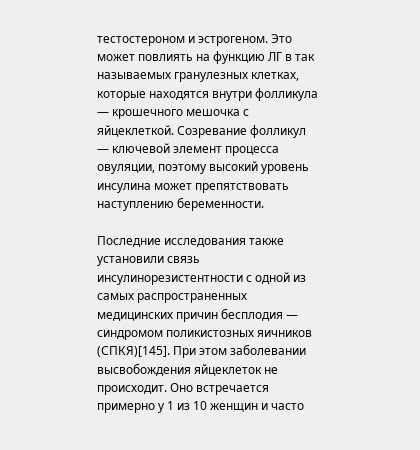тестостероном и эстрогеном. Это может повлиять на функцию ЛГ в так называемых гранулезных клетках, которые находятся внутри фолликула — крошечного мешочка с яйцеклеткой. Созревание фолликул — ключевой элемент процесса овуляции, поэтому высокий уровень инсулина может препятствовать наступлению беременности.

Последние исследования также установили связь инсулинорезистентности с одной из самых распространенных медицинских причин бесплодия — синдромом поликистозных яичников (СПКЯ)[145]. При этом заболевании высвобождения яйцеклеток не происходит. Оно встречается примерно у 1 из 10 женщин и часто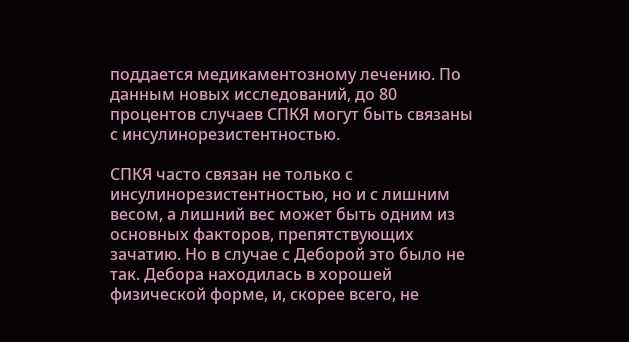поддается медикаментозному лечению. По данным новых исследований, до 80 процентов случаев СПКЯ могут быть связаны с инсулинорезистентностью.

СПКЯ часто связан не только с инсулинорезистентностью, но и с лишним весом, а лишний вес может быть одним из основных факторов, препятствующих зачатию. Но в случае с Деборой это было не так. Дебора находилась в хорошей физической форме, и, скорее всего, не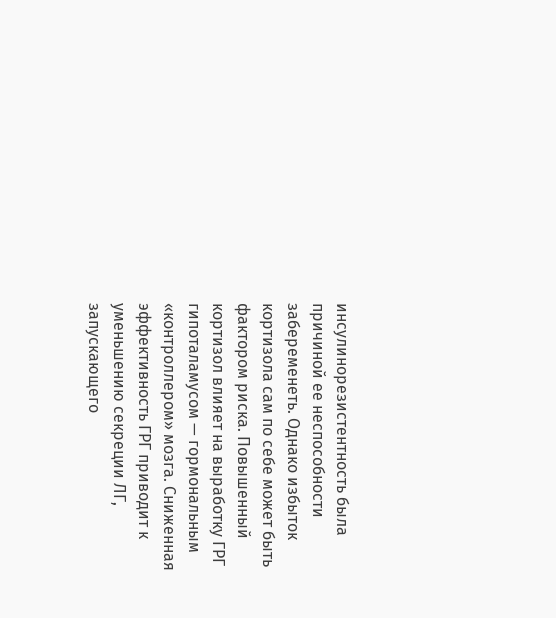инсулинорезистентность была причиной ее неспособности забеременеть. Однако избыток кортизола сам по себе может быть фактором риска. Повышенный кортизол влияет на выработку ГРГ гипоталамусом — гормональным «контроллером» мозга. Сниженная эффективность ГРГ приводит к уменьшению секреции ЛГ, запускающего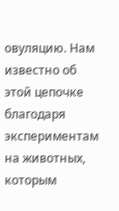овуляцию. Нам известно об этой цепочке благодаря экспериментам на животных, которым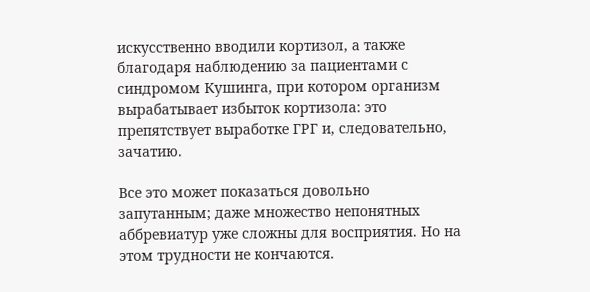искусственно вводили кортизол, а также благодаря наблюдению за пациентами с синдромом Кушинга, при котором организм вырабатывает избыток кортизола: это препятствует выработке ГРГ и, следовательно, зачатию.

Все это может показаться довольно запутанным; даже множество непонятных аббревиатур уже сложны для восприятия. Но на этом трудности не кончаются.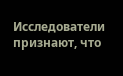Исследователи признают, что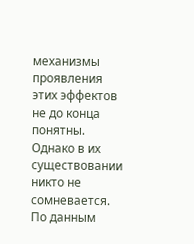механизмы проявления этих эффектов не до конца понятны. Однако в их существовании никто не сомневается. По данным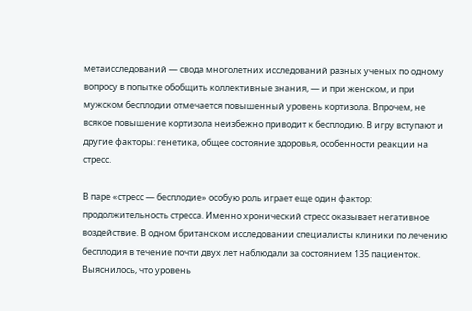метаисследований — свода многолетних исследований разных ученых по одному вопросу в попытке обобщить коллективные знания, — и при женском, и при мужском бесплодии отмечается повышенный уровень кортизола. Впрочем, не всякое повышение кортизола неизбежно приводит к бесплодию. В игру вступают и другие факторы: генетика, общее состояние здоровья, особенности реакции на стресс.

В паре «стресс — бесплодие» особую роль играет еще один фактор: продолжительность стресса. Именно хронический стресс оказывает негативное воздействие. В одном британском исследовании специалисты клиники по лечению бесплодия в течение почти двух лет наблюдали за состоянием 135 пациенток. Выяснилось, что уровень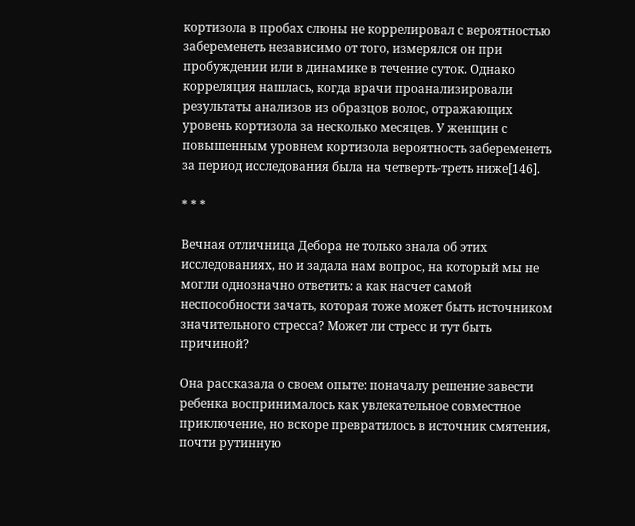кортизола в пробах слюны не коррелировал с вероятностью забеременеть независимо от того, измерялся он при пробуждении или в динамике в течение суток. Однако корреляция нашлась, когда врачи проанализировали результаты анализов из образцов волос, отражающих уровень кортизола за несколько месяцев. У женщин с повышенным уровнем кортизола вероятность забеременеть за период исследования была на четверть-треть ниже[146].

* * *

Вечная отличница Дебора не только знала об этих исследованиях, но и задала нам вопрос, на который мы не могли однозначно ответить: а как насчет самой неспособности зачать, которая тоже может быть источником значительного стресса? Может ли стресс и тут быть причиной?

Она рассказала о своем опыте: поначалу решение завести ребенка воспринималось как увлекательное совместное приключение, но вскоре превратилось в источник смятения, почти рутинную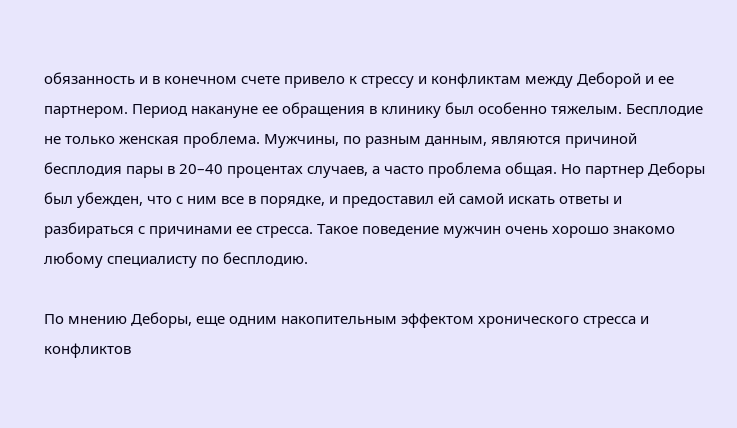обязанность и в конечном счете привело к стрессу и конфликтам между Деборой и ее партнером. Период накануне ее обращения в клинику был особенно тяжелым. Бесплодие не только женская проблема. Мужчины, по разным данным, являются причиной бесплодия пары в 20–40 процентах случаев, а часто проблема общая. Но партнер Деборы был убежден, что с ним все в порядке, и предоставил ей самой искать ответы и разбираться с причинами ее стресса. Такое поведение мужчин очень хорошо знакомо любому специалисту по бесплодию.

По мнению Деборы, еще одним накопительным эффектом хронического стресса и конфликтов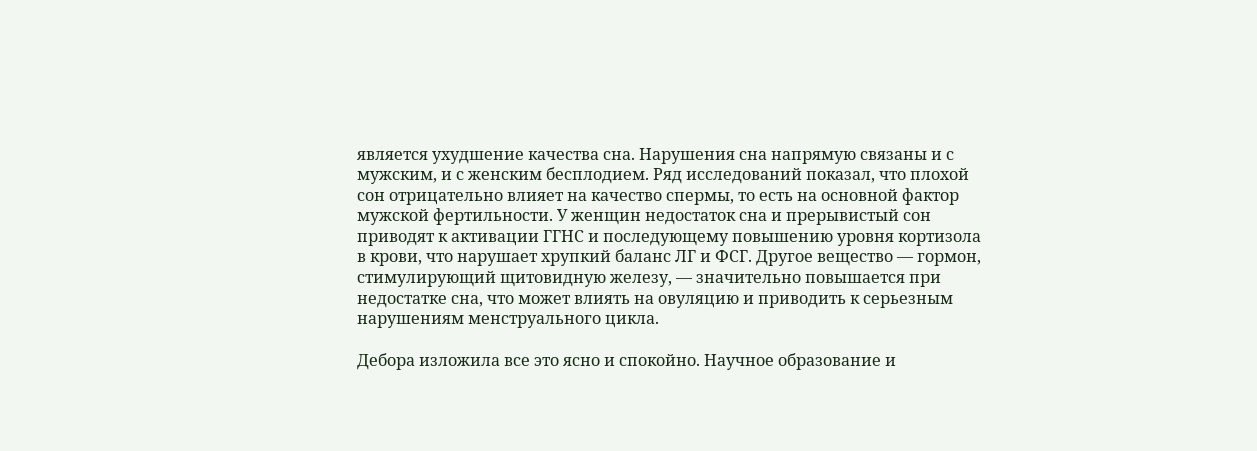является ухудшение качества сна. Нарушения сна напрямую связаны и с мужским, и с женским бесплодием. Ряд исследований показал, что плохой сон отрицательно влияет на качество спермы, то есть на основной фактор мужской фертильности. У женщин недостаток сна и прерывистый сон приводят к активации ГГНС и последующему повышению уровня кортизола в крови, что нарушает хрупкий баланс ЛГ и ФСГ. Другое вещество — гормон, стимулирующий щитовидную железу, — значительно повышается при недостатке сна, что может влиять на овуляцию и приводить к серьезным нарушениям менструального цикла.

Дебора изложила все это ясно и спокойно. Научное образование и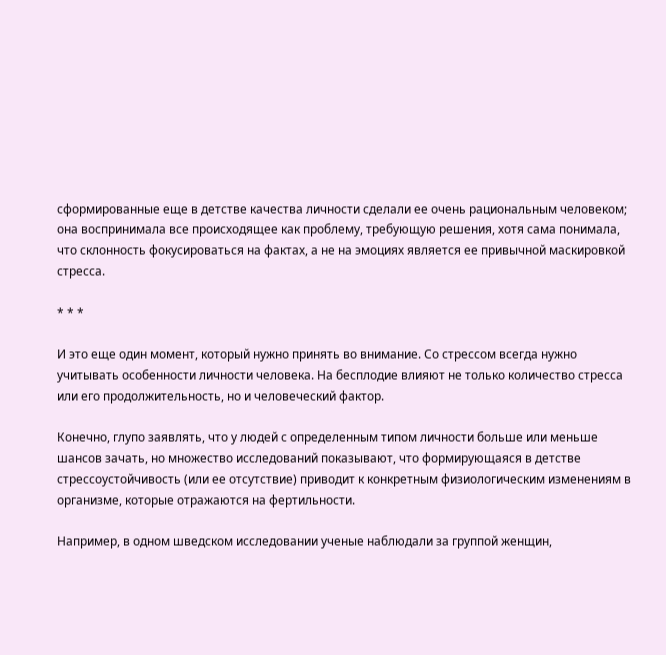сформированные еще в детстве качества личности сделали ее очень рациональным человеком; она воспринимала все происходящее как проблему, требующую решения, хотя сама понимала, что склонность фокусироваться на фактах, а не на эмоциях является ее привычной маскировкой стресса.

* * *

И это еще один момент, который нужно принять во внимание. Со стрессом всегда нужно учитывать особенности личности человека. На бесплодие влияют не только количество стресса или его продолжительность, но и человеческий фактор.

Конечно, глупо заявлять, что у людей с определенным типом личности больше или меньше шансов зачать, но множество исследований показывают, что формирующаяся в детстве стрессоустойчивость (или ее отсутствие) приводит к конкретным физиологическим изменениям в организме, которые отражаются на фертильности.

Например, в одном шведском исследовании ученые наблюдали за группой женщин,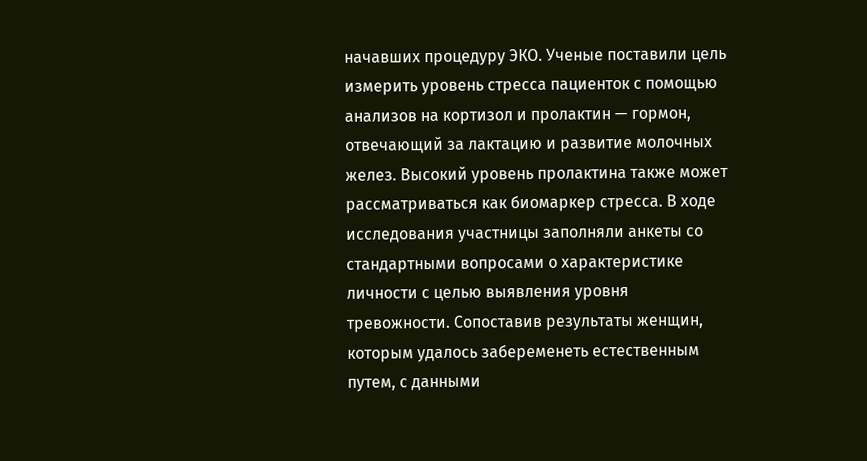начавших процедуру ЭКО. Ученые поставили цель измерить уровень стресса пациенток с помощью анализов на кортизол и пролактин — гормон, отвечающий за лактацию и развитие молочных желез. Высокий уровень пролактина также может рассматриваться как биомаркер стресса. В ходе исследования участницы заполняли анкеты со стандартными вопросами о характеристике личности с целью выявления уровня тревожности. Сопоставив результаты женщин, которым удалось забеременеть естественным путем, с данными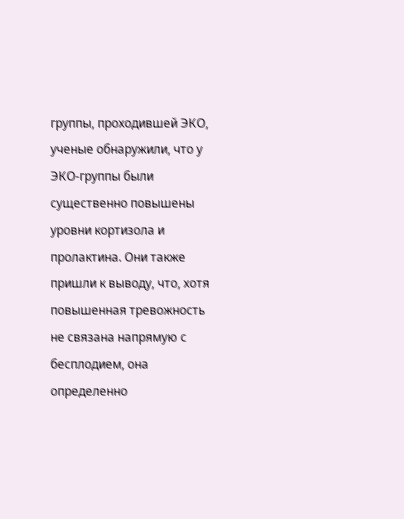группы, проходившей ЭКО, ученые обнаружили, что у ЭКО-группы были существенно повышены уровни кортизола и пролактина. Они также пришли к выводу, что, хотя повышенная тревожность не связана напрямую с бесплодием, она определенно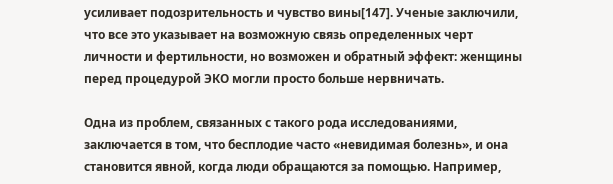усиливает подозрительность и чувство вины[147]. Ученые заключили, что все это указывает на возможную связь определенных черт личности и фертильности, но возможен и обратный эффект: женщины перед процедурой ЭКО могли просто больше нервничать.

Одна из проблем, связанных с такого рода исследованиями, заключается в том, что бесплодие часто «невидимая болезнь», и она становится явной, когда люди обращаются за помощью. Например,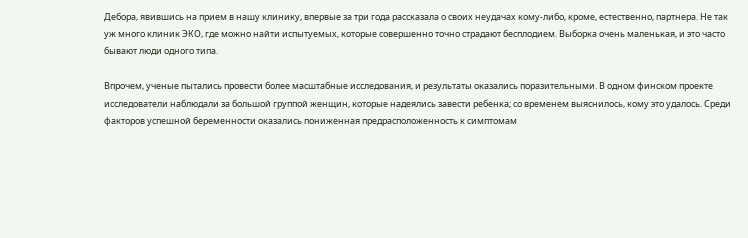Дебора, явившись на прием в нашу клинику, впервые за три года рассказала о своих неудачах кому-либо, кроме, естественно, партнера. Не так уж много клиник ЭКО, где можно найти испытуемых, которые совершенно точно страдают бесплодием. Выборка очень маленькая, и это часто бывают люди одного типа.

Впрочем, ученые пытались провести более масштабные исследования, и результаты оказались поразительными. В одном финском проекте исследователи наблюдали за большой группой женщин, которые надеялись завести ребенка; со временем выяснилось, кому это удалось. Среди факторов успешной беременности оказались пониженная предрасположенность к симптомам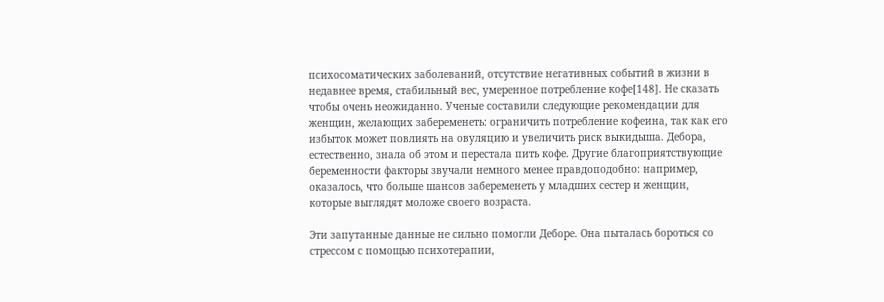психосоматических заболеваний, отсутствие негативных событий в жизни в недавнее время, стабильный вес, умеренное потребление кофе[148]. Не сказать чтобы очень неожиданно. Ученые составили следующие рекомендации для женщин, желающих забеременеть: ограничить потребление кофеина, так как его избыток может повлиять на овуляцию и увеличить риск выкидыша. Дебора, естественно, знала об этом и перестала пить кофе. Другие благоприятствующие беременности факторы звучали немного менее правдоподобно: например, оказалось, что больше шансов забеременеть у младших сестер и женщин, которые выглядят моложе своего возраста.

Эти запутанные данные не сильно помогли Деборе. Она пыталась бороться со стрессом с помощью психотерапии,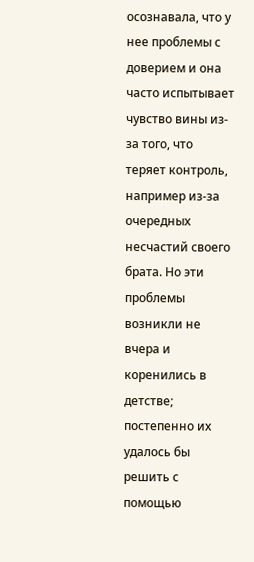осознавала, что у нее проблемы с доверием и она часто испытывает чувство вины из-за того, что теряет контроль, например из-за очередных несчастий своего брата. Но эти проблемы возникли не вчера и коренились в детстве; постепенно их удалось бы решить с помощью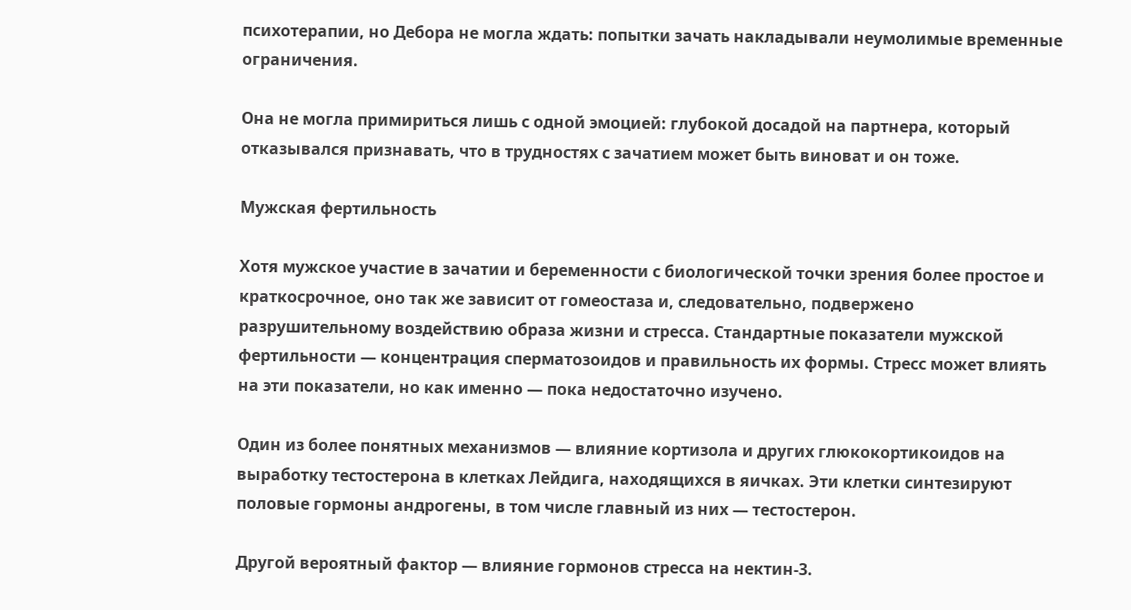психотерапии, но Дебора не могла ждать: попытки зачать накладывали неумолимые временные ограничения.

Она не могла примириться лишь с одной эмоцией: глубокой досадой на партнера, который отказывался признавать, что в трудностях с зачатием может быть виноват и он тоже.

Мужская фертильность

Хотя мужское участие в зачатии и беременности с биологической точки зрения более простое и краткосрочное, оно так же зависит от гомеостаза и, следовательно, подвержено разрушительному воздействию образа жизни и стресса. Стандартные показатели мужской фертильности — концентрация сперматозоидов и правильность их формы. Стресс может влиять на эти показатели, но как именно — пока недостаточно изучено.

Один из более понятных механизмов — влияние кортизола и других глюкокортикоидов на выработку тестостерона в клетках Лейдига, находящихся в яичках. Эти клетки синтезируют половые гормоны андрогены, в том числе главный из них — тестостерон.

Другой вероятный фактор — влияние гормонов стресса на нектин-3.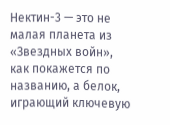Нектин-3 — это не малая планета из «Звездных войн», как покажется по названию, а белок, играющий ключевую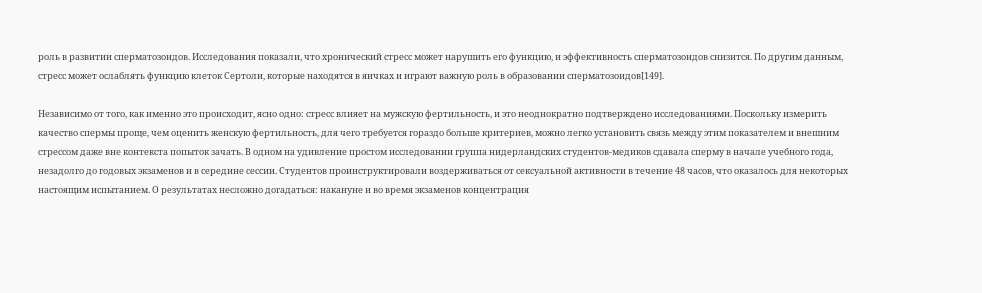роль в развитии сперматозоидов. Исследования показали, что хронический стресс может нарушить его функцию, и эффективность сперматозоидов снизится. По другим данным, стресс может ослаблять функцию клеток Сертоли, которые находятся в яичках и играют важную роль в образовании сперматозоидов[149].

Независимо от того, как именно это происходит, ясно одно: стресс влияет на мужскую фертильность, и это неоднократно подтверждено исследованиями. Поскольку измерить качество спермы проще, чем оценить женскую фертильность, для чего требуется гораздо больше критериев, можно легко установить связь между этим показателем и внешним стрессом даже вне контекста попыток зачать. В одном на удивление простом исследовании группа нидерландских студентов-медиков сдавала сперму в начале учебного года, незадолго до годовых экзаменов и в середине сессии. Студентов проинструктировали воздерживаться от сексуальной активности в течение 48 часов, что оказалось для некоторых настоящим испытанием. О результатах несложно догадаться: накануне и во время экзаменов концентрация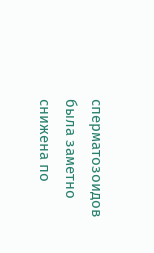сперматозоидов была заметно снижена по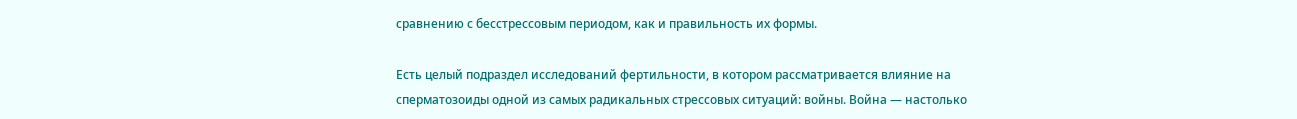сравнению с бесстрессовым периодом, как и правильность их формы.

Есть целый подраздел исследований фертильности, в котором рассматривается влияние на сперматозоиды одной из самых радикальных стрессовых ситуаций: войны. Война — настолько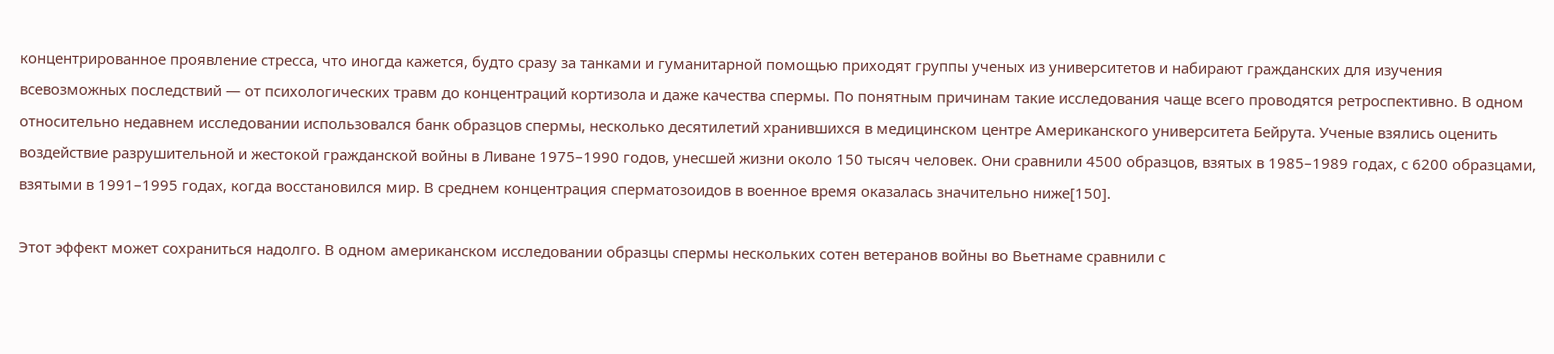концентрированное проявление стресса, что иногда кажется, будто сразу за танками и гуманитарной помощью приходят группы ученых из университетов и набирают гражданских для изучения всевозможных последствий — от психологических травм до концентраций кортизола и даже качества спермы. По понятным причинам такие исследования чаще всего проводятся ретроспективно. В одном относительно недавнем исследовании использовался банк образцов спермы, несколько десятилетий хранившихся в медицинском центре Американского университета Бейрута. Ученые взялись оценить воздействие разрушительной и жестокой гражданской войны в Ливане 1975–1990 годов, унесшей жизни около 150 тысяч человек. Они сравнили 4500 образцов, взятых в 1985–1989 годах, с 6200 образцами, взятыми в 1991–1995 годах, когда восстановился мир. В среднем концентрация сперматозоидов в военное время оказалась значительно ниже[150].

Этот эффект может сохраниться надолго. В одном американском исследовании образцы спермы нескольких сотен ветеранов войны во Вьетнаме сравнили с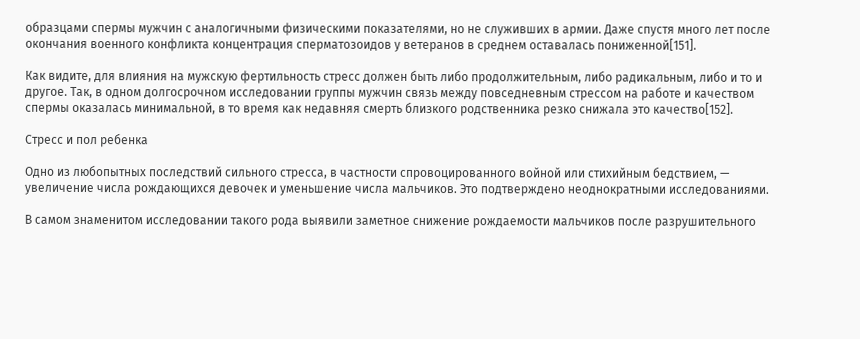образцами спермы мужчин с аналогичными физическими показателями, но не служивших в армии. Даже спустя много лет после окончания военного конфликта концентрация сперматозоидов у ветеранов в среднем оставалась пониженной[151].

Как видите, для влияния на мужскую фертильность стресс должен быть либо продолжительным, либо радикальным, либо и то и другое. Так, в одном долгосрочном исследовании группы мужчин связь между повседневным стрессом на работе и качеством спермы оказалась минимальной, в то время как недавняя смерть близкого родственника резко снижала это качество[152].

Стресс и пол ребенка

Одно из любопытных последствий сильного стресса, в частности спровоцированного войной или стихийным бедствием, — увеличение числа рождающихся девочек и уменьшение числа мальчиков. Это подтверждено неоднократными исследованиями.

В самом знаменитом исследовании такого рода выявили заметное снижение рождаемости мальчиков после разрушительного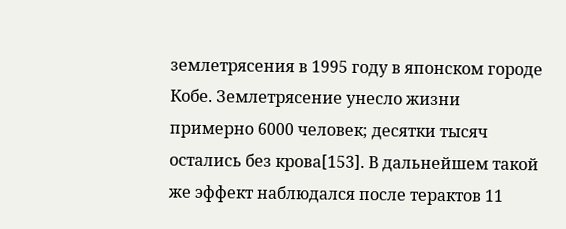землетрясения в 1995 году в японском городе Кобе. Землетрясение унесло жизни примерно 6000 человек; десятки тысяч остались без крова[153]. В дальнейшем такой же эффект наблюдался после терактов 11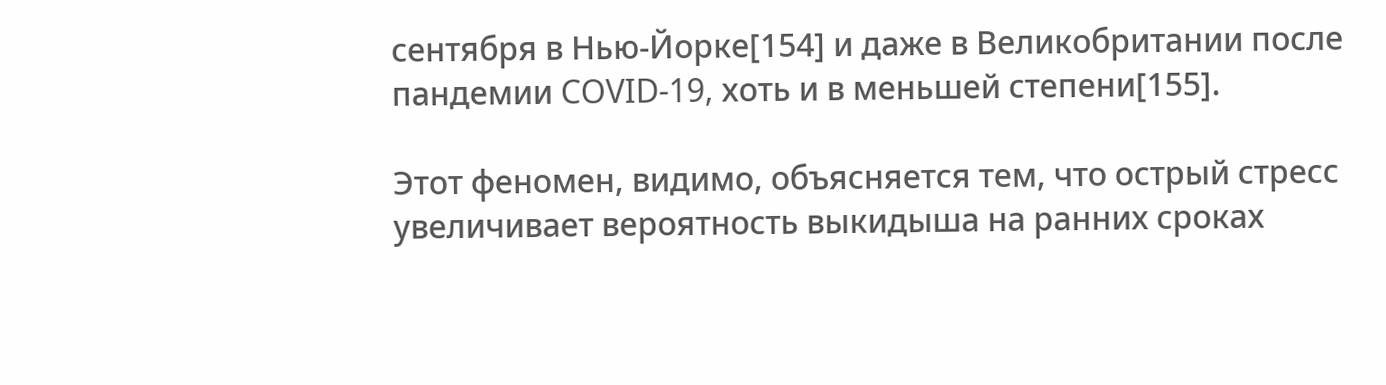сентября в Нью-Йорке[154] и даже в Великобритании после пандемии COVID-19, хоть и в меньшей степени[155].

Этот феномен, видимо, объясняется тем, что острый стресс увеличивает вероятность выкидыша на ранних сроках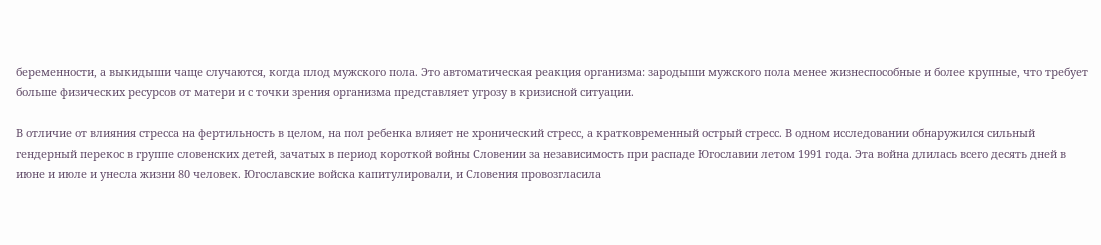беременности, а выкидыши чаще случаются, когда плод мужского пола. Это автоматическая реакция организма: зародыши мужского пола менее жизнеспособные и более крупные, что требует больше физических ресурсов от матери и с точки зрения организма представляет угрозу в кризисной ситуации.

В отличие от влияния стресса на фертильность в целом, на пол ребенка влияет не хронический стресс, а кратковременный острый стресс. В одном исследовании обнаружился сильный гендерный перекос в группе словенских детей, зачатых в период короткой войны Словении за независимость при распаде Югославии летом 1991 года. Эта война длилась всего десять дней в июне и июле и унесла жизни 80 человек. Югославские войска капитулировали, и Словения провозгласила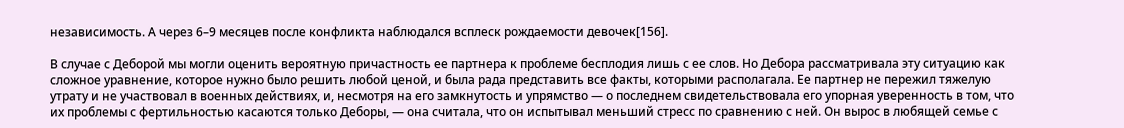независимость. А через 6–9 месяцев после конфликта наблюдался всплеск рождаемости девочек[156].

В случае с Деборой мы могли оценить вероятную причастность ее партнера к проблеме бесплодия лишь с ее слов. Но Дебора рассматривала эту ситуацию как сложное уравнение, которое нужно было решить любой ценой, и была рада представить все факты, которыми располагала. Ее партнер не пережил тяжелую утрату и не участвовал в военных действиях, и, несмотря на его замкнутость и упрямство — о последнем свидетельствовала его упорная уверенность в том, что их проблемы с фертильностью касаются только Деборы, — она считала, что он испытывал меньший стресс по сравнению с ней. Он вырос в любящей семье с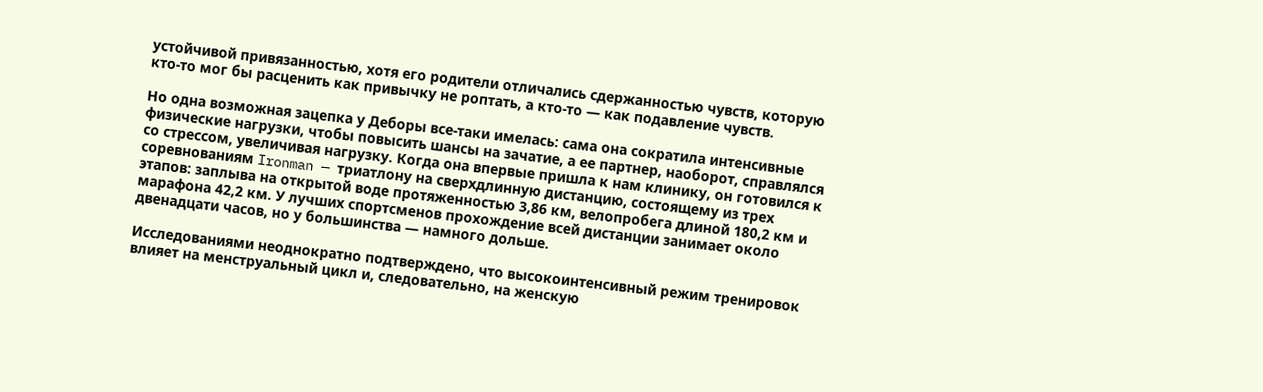устойчивой привязанностью, хотя его родители отличались сдержанностью чувств, которую кто-то мог бы расценить как привычку не роптать, а кто-то — как подавление чувств.

Но одна возможная зацепка у Деборы все-таки имелась: сама она сократила интенсивные физические нагрузки, чтобы повысить шансы на зачатие, а ее партнер, наоборот, справлялся со стрессом, увеличивая нагрузку. Когда она впервые пришла к нам клинику, он готовился к соревнованиям Ironman — триатлону на сверхдлинную дистанцию, состоящему из трех этапов: заплыва на открытой воде протяженностью 3,86 км, велопробега длиной 180,2 км и марафона 42,2 км. У лучших спортсменов прохождение всей дистанции занимает около двенадцати часов, но у большинства — намного дольше.

Исследованиями неоднократно подтверждено, что высокоинтенсивный режим тренировок влияет на менструальный цикл и, следовательно, на женскую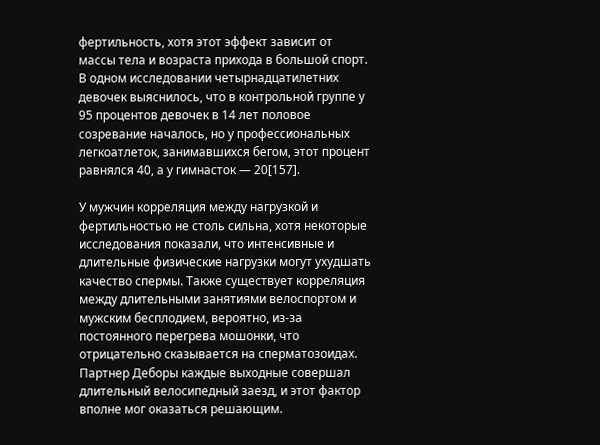фертильность, хотя этот эффект зависит от массы тела и возраста прихода в большой спорт. В одном исследовании четырнадцатилетних девочек выяснилось, что в контрольной группе у 95 процентов девочек в 14 лет половое созревание началось, но у профессиональных легкоатлеток, занимавшихся бегом, этот процент равнялся 40, а у гимнасток — 20[157].

У мужчин корреляция между нагрузкой и фертильностью не столь сильна, хотя некоторые исследования показали, что интенсивные и длительные физические нагрузки могут ухудшать качество спермы. Также существует корреляция между длительными занятиями велоспортом и мужским бесплодием, вероятно, из-за постоянного перегрева мошонки, что отрицательно сказывается на сперматозоидах. Партнер Деборы каждые выходные совершал длительный велосипедный заезд, и этот фактор вполне мог оказаться решающим.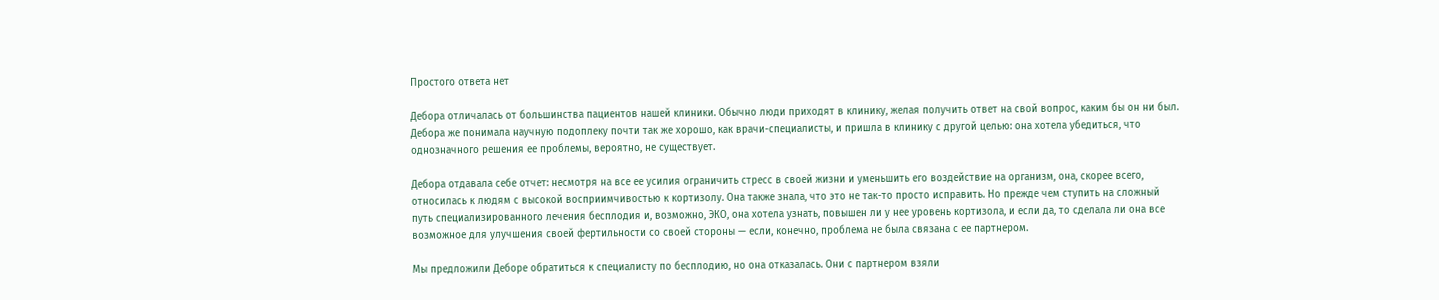Простого ответа нет

Дебора отличалась от большинства пациентов нашей клиники. Обычно люди приходят в клинику, желая получить ответ на свой вопрос, каким бы он ни был. Дебора же понимала научную подоплеку почти так же хорошо, как врачи-специалисты, и пришла в клинику с другой целью: она хотела убедиться, что однозначного решения ее проблемы, вероятно, не существует.

Дебора отдавала себе отчет: несмотря на все ее усилия ограничить стресс в своей жизни и уменьшить его воздействие на организм, она, скорее всего, относилась к людям с высокой восприимчивостью к кортизолу. Она также знала, что это не так-то просто исправить. Но прежде чем ступить на сложный путь специализированного лечения бесплодия и, возможно, ЭКО, она хотела узнать, повышен ли у нее уровень кортизола, и если да, то сделала ли она все возможное для улучшения своей фертильности со своей стороны — если, конечно, проблема не была связана с ее партнером.

Мы предложили Деборе обратиться к специалисту по бесплодию, но она отказалась. Они с партнером взяли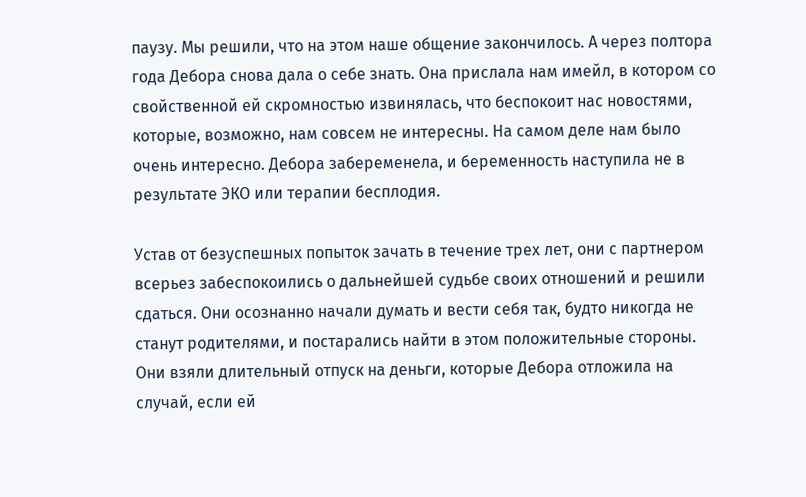паузу. Мы решили, что на этом наше общение закончилось. А через полтора года Дебора снова дала о себе знать. Она прислала нам имейл, в котором со свойственной ей скромностью извинялась, что беспокоит нас новостями, которые, возможно, нам совсем не интересны. На самом деле нам было очень интересно. Дебора забеременела, и беременность наступила не в результате ЭКО или терапии бесплодия.

Устав от безуспешных попыток зачать в течение трех лет, они с партнером всерьез забеспокоились о дальнейшей судьбе своих отношений и решили сдаться. Они осознанно начали думать и вести себя так, будто никогда не станут родителями, и постарались найти в этом положительные стороны. Они взяли длительный отпуск на деньги, которые Дебора отложила на случай, если ей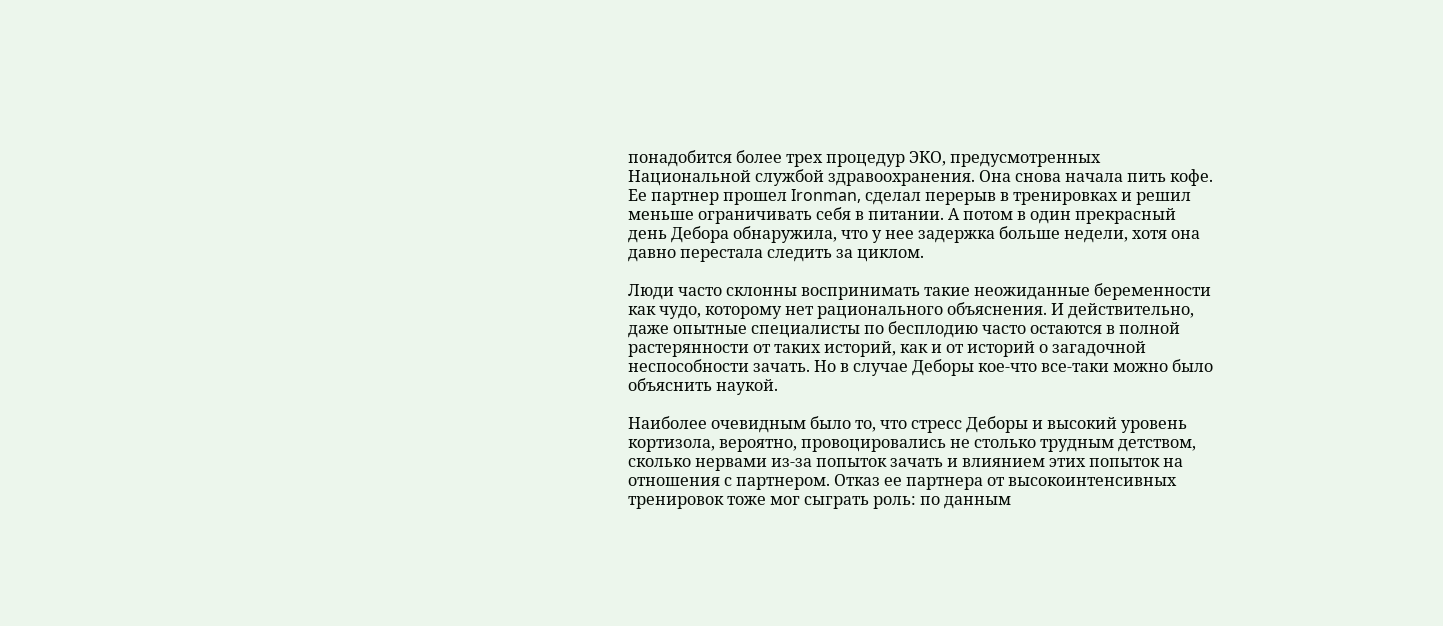понадобится более трех процедур ЭКО, предусмотренных Национальной службой здравоохранения. Она снова начала пить кофе. Ее партнер прошел Ironman, сделал перерыв в тренировках и решил меньше ограничивать себя в питании. А потом в один прекрасный день Дебора обнаружила, что у нее задержка больше недели, хотя она давно перестала следить за циклом.

Люди часто склонны воспринимать такие неожиданные беременности как чудо, которому нет рационального объяснения. И действительно, даже опытные специалисты по бесплодию часто остаются в полной растерянности от таких историй, как и от историй о загадочной неспособности зачать. Но в случае Деборы кое-что все-таки можно было объяснить наукой.

Наиболее очевидным было то, что стресс Деборы и высокий уровень кортизола, вероятно, провоцировались не столько трудным детством, сколько нервами из-за попыток зачать и влиянием этих попыток на отношения с партнером. Отказ ее партнера от высокоинтенсивных тренировок тоже мог сыграть роль: по данным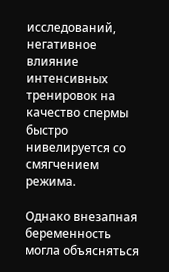исследований, негативное влияние интенсивных тренировок на качество спермы быстро нивелируется со смягчением режима.

Однако внезапная беременность могла объясняться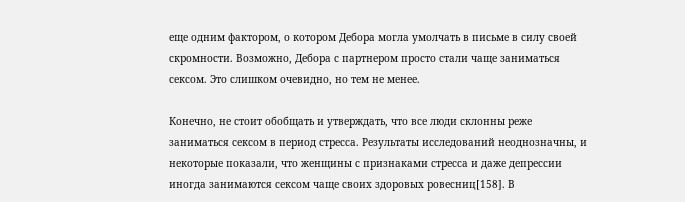еще одним фактором, о котором Дебора могла умолчать в письме в силу своей скромности. Возможно, Дебора с партнером просто стали чаще заниматься сексом. Это слишком очевидно, но тем не менее.

Конечно, не стоит обобщать и утверждать, что все люди склонны реже заниматься сексом в период стресса. Результаты исследований неоднозначны, и некоторые показали, что женщины с признаками стресса и даже депрессии иногда занимаются сексом чаще своих здоровых ровесниц[158]. В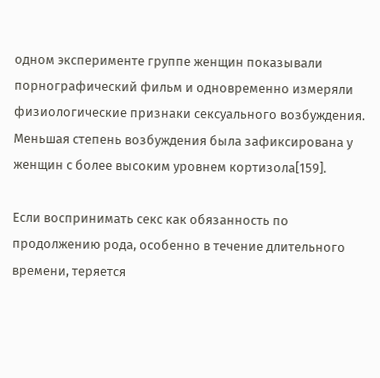одном эксперименте группе женщин показывали порнографический фильм и одновременно измеряли физиологические признаки сексуального возбуждения. Меньшая степень возбуждения была зафиксирована у женщин с более высоким уровнем кортизола[159].

Если воспринимать секс как обязанность по продолжению рода, особенно в течение длительного времени, теряется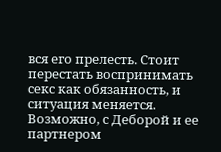вся его прелесть. Стоит перестать воспринимать секс как обязанность, и ситуация меняется. Возможно, с Деборой и ее партнером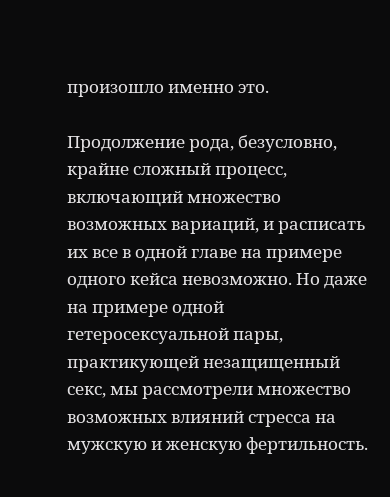произошло именно это.

Продолжение рода, безусловно, крайне сложный процесс, включающий множество возможных вариаций, и расписать их все в одной главе на примере одного кейса невозможно. Но даже на примере одной гетеросексуальной пары, практикующей незащищенный секс, мы рассмотрели множество возможных влияний стресса на мужскую и женскую фертильность.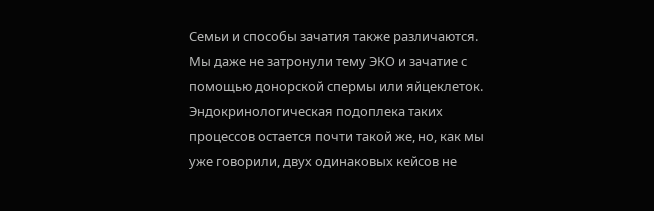Семьи и способы зачатия также различаются. Мы даже не затронули тему ЭКО и зачатие с помощью донорской спермы или яйцеклеток. Эндокринологическая подоплека таких процессов остается почти такой же, но, как мы уже говорили, двух одинаковых кейсов не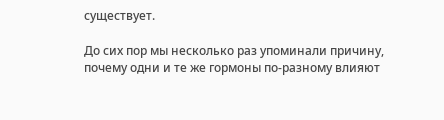существует.

До сих пор мы несколько раз упоминали причину, почему одни и те же гормоны по-разному влияют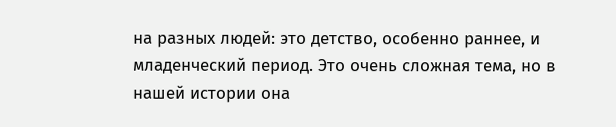на разных людей: это детство, особенно раннее, и младенческий период. Это очень сложная тема, но в нашей истории она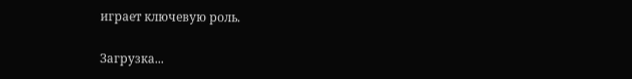играет ключевую роль.

Загрузка...